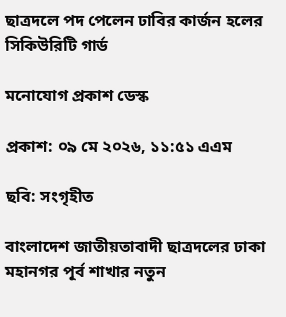ছাত্রদলে পদ পেলেন ঢাবির কার্জন হলের সিকিউরিটি গার্ড

মনোযোগ প্রকাশ ডেস্ক

প্রকাশ: ০৯ মে ২০২৬, ১১:৫১ এএম

ছবি: সংগৃহীত

বাংলাদেশ জাতীয়তাবাদী ছাত্রদলের ঢাকা মহানগর পূর্ব শাখার নতুন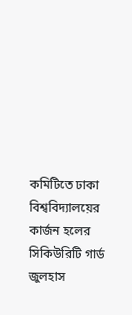কমিটিতে ঢাকা বিশ্ববিদ্যালয়ের কার্জন হলের সিকিউরিটি গার্ড জুলহাস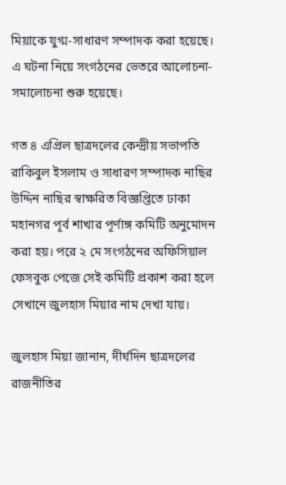মিয়াকে যুগ্ম-সাধারণ সম্পাদক করা হয়েছে। এ ঘটনা নিয়ে সংগঠনের ভেতরে আলোচনা-সমালোচনা শুরু হয়েছে।

গত ৪ এপ্রিল ছাত্রদলের কেন্দ্রীয় সভাপতি রাকিবুল ইসলাম ও সাধারণ সম্পাদক নাছির উদ্দিন নাছির স্বাক্ষরিত বিজ্ঞপ্তিতে ঢাকা মহানগর পূর্ব শাখার পূর্ণাঙ্গ কমিটি অনুমোদন করা হয়। পরে ২ মে সংগঠনের অফিসিয়াল ফেসবুক পেজে সেই কমিটি প্রকাশ করা হলে সেখানে জুলহাস মিয়ার নাম দেখা যায়।

জুলহাস মিয়া জানান, দীর্ঘদিন ছাত্রদলের রাজনীতির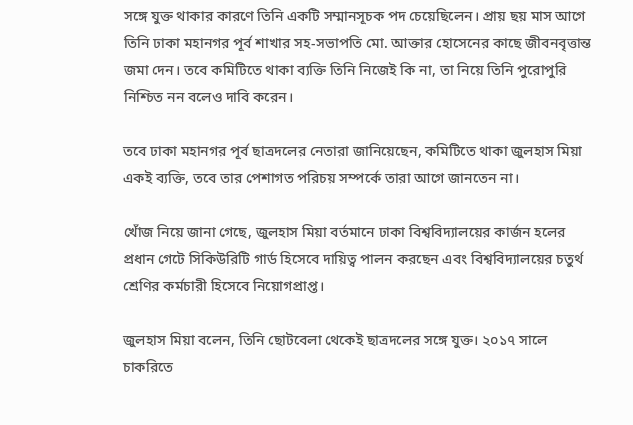সঙ্গে যুক্ত থাকার কারণে তিনি একটি সম্মানসূচক পদ চেয়েছিলেন। প্রায় ছয় মাস আগে তিনি ঢাকা মহানগর পূর্ব শাখার সহ-সভাপতি মো. আক্তার হোসেনের কাছে জীবনবৃত্তান্ত জমা দেন। তবে কমিটিতে থাকা ব্যক্তি তিনি নিজেই কি না, তা নিয়ে তিনি পুরোপুরি নিশ্চিত নন বলেও দাবি করেন।

তবে ঢাকা মহানগর পূর্ব ছাত্রদলের নেতারা জানিয়েছেন, কমিটিতে থাকা জুলহাস মিয়া একই ব্যক্তি, তবে তার পেশাগত পরিচয় সম্পর্কে তারা আগে জানতেন না।

খোঁজ নিয়ে জানা গেছে, জুলহাস মিয়া বর্তমানে ঢাকা বিশ্ববিদ্যালয়ের কার্জন হলের প্রধান গেটে সিকিউরিটি গার্ড হিসেবে দায়িত্ব পালন করছেন এবং বিশ্ববিদ্যালয়ের চতুর্থ শ্রেণির কর্মচারী হিসেবে নিয়োগপ্রাপ্ত।

জুলহাস মিয়া বলেন, তিনি ছোটবেলা থেকেই ছাত্রদলের সঙ্গে যুক্ত। ২০১৭ সালে চাকরিতে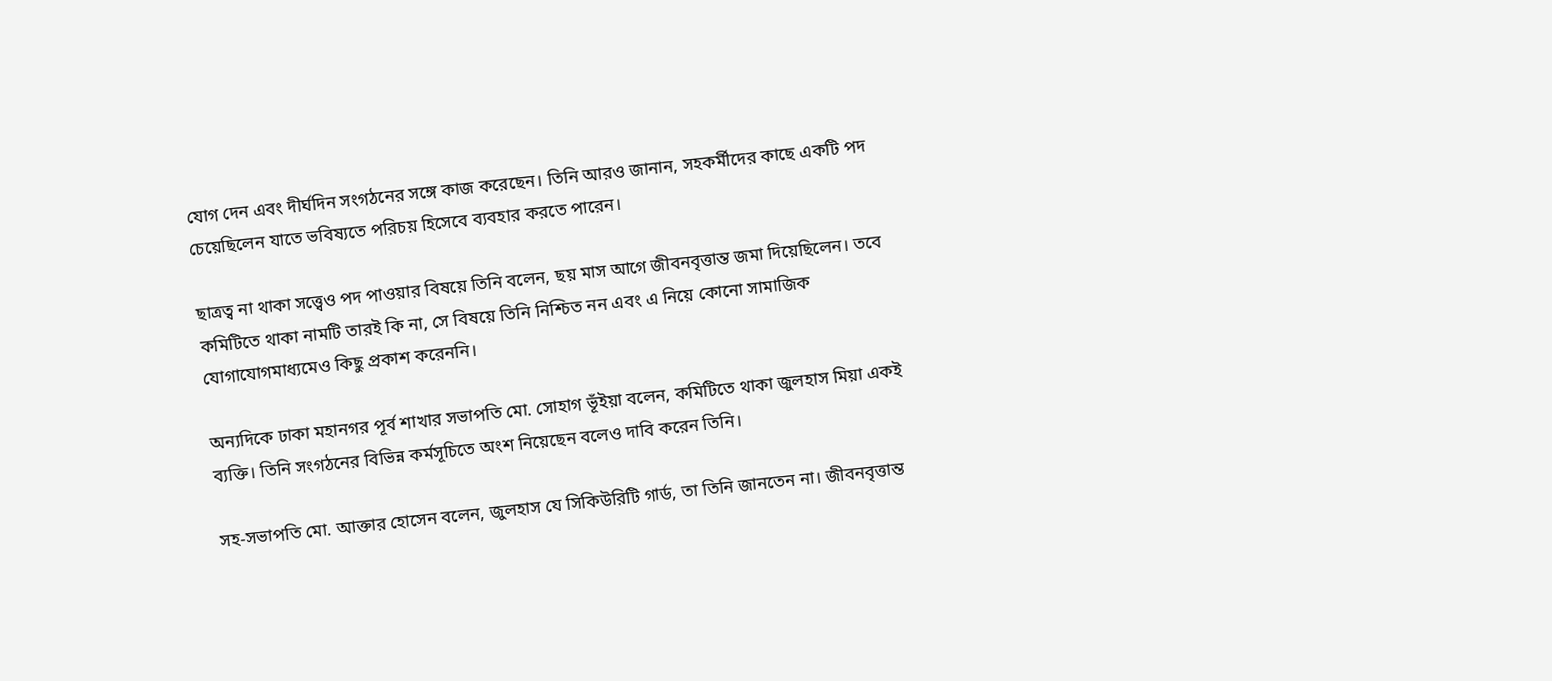যোগ দেন এবং দীর্ঘদিন সংগঠনের সঙ্গে কাজ করেছেন। তিনি আরও জানান, সহকর্মীদের কাছে একটি পদ চেয়েছিলেন যাতে ভবিষ্যতে পরিচয় হিসেবে ব্যবহার করতে পারেন।

ছাত্রত্ব না থাকা সত্ত্বেও পদ পাওয়ার বিষয়ে তিনি বলেন, ছয় মাস আগে জীবনবৃত্তান্ত জমা দিয়েছিলেন। তবে কমিটিতে থাকা নামটি তারই কি না, সে বিষয়ে তিনি নিশ্চিত নন এবং এ নিয়ে কোনো সামাজিক যোগাযোগমাধ্যমেও কিছু প্রকাশ করেননি।

অন্যদিকে ঢাকা মহানগর পূর্ব শাখার সভাপতি মো. সোহাগ ভূঁইয়া বলেন, কমিটিতে থাকা জুলহাস মিয়া একই ব্যক্তি। তিনি সংগঠনের বিভিন্ন কর্মসূচিতে অংশ নিয়েছেন বলেও দাবি করেন তিনি।

সহ-সভাপতি মো. আক্তার হোসেন বলেন, জুলহাস যে সিকিউরিটি গার্ড, তা তিনি জানতেন না। জীবনবৃত্তান্ত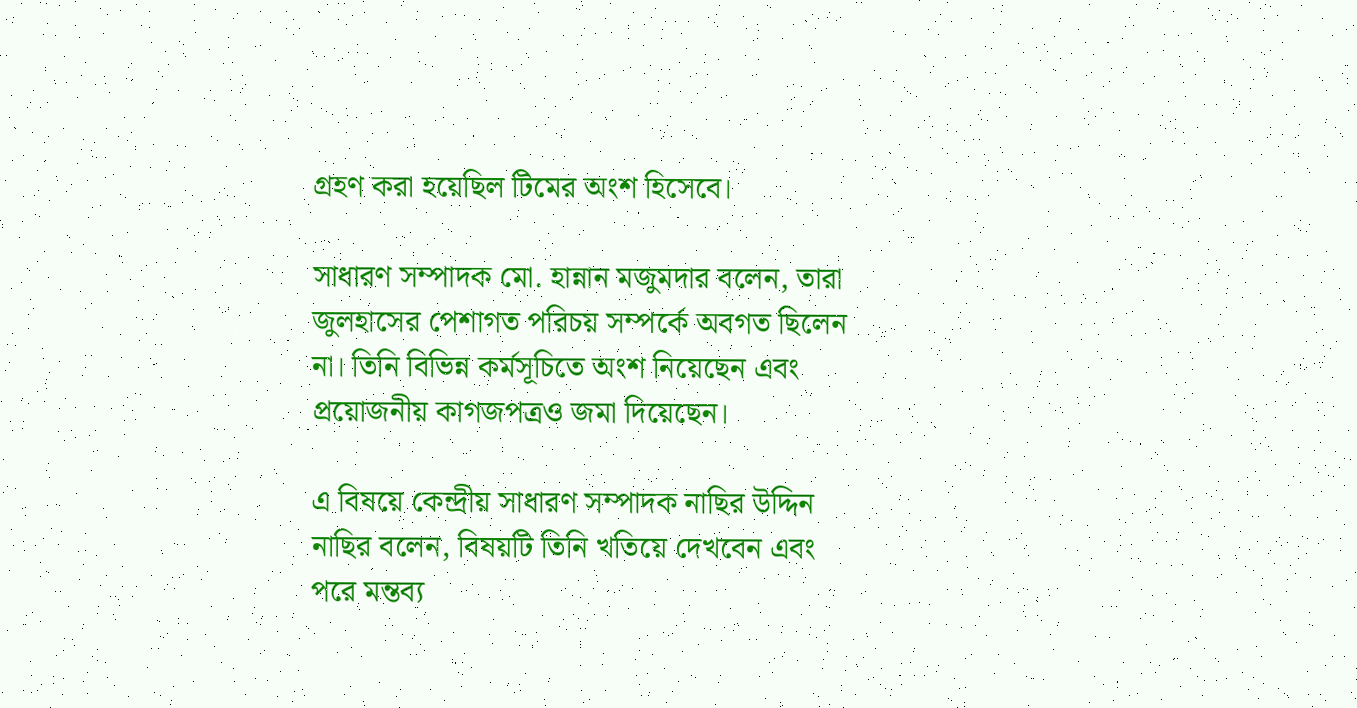গ্রহণ করা হয়েছিল টিমের অংশ হিসেবে।

সাধারণ সম্পাদক মো. হান্নান মজুমদার বলেন, তারা জুলহাসের পেশাগত পরিচয় সম্পর্কে অবগত ছিলেন না। তিনি বিভিন্ন কর্মসূচিতে অংশ নিয়েছেন এবং প্রয়োজনীয় কাগজপত্রও জমা দিয়েছেন।

এ বিষয়ে কেন্দ্রীয় সাধারণ সম্পাদক নাছির উদ্দিন নাছির বলেন, বিষয়টি তিনি খতিয়ে দেখবেন এবং পরে মন্তব্য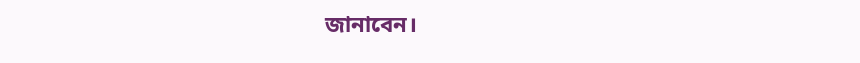জানাবেন।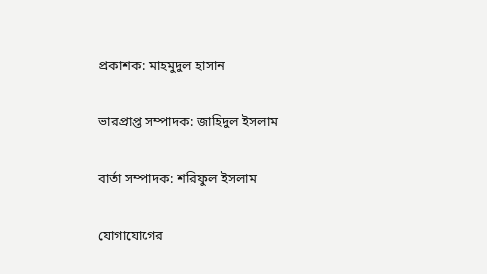প্রকাশক: মাহমুদুল হাসান

ভারপ্রাপ্ত সম্পাদক: জাহিদুল ইসলাম

বার্তা সম্পাদক: শরিফুল ইসলাম

যোগাযোগের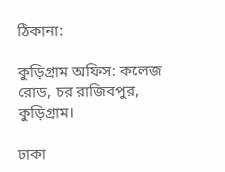ঠিকানা:

কুড়িগ্রাম অফিস: কলেজ রোড, চর রাজিবপুর, কুড়িগ্রাম।

ঢাকা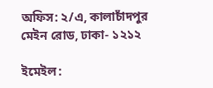অফিস: ২/এ, কালাচাঁদপুর মেইন রোড, ঢাকা- ১২১২

ইমেইল: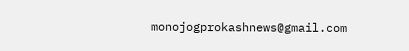monojogprokashnews@gmail.com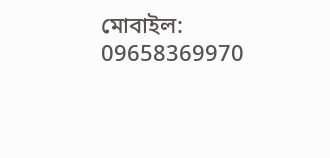মোবাইল: 09658369970